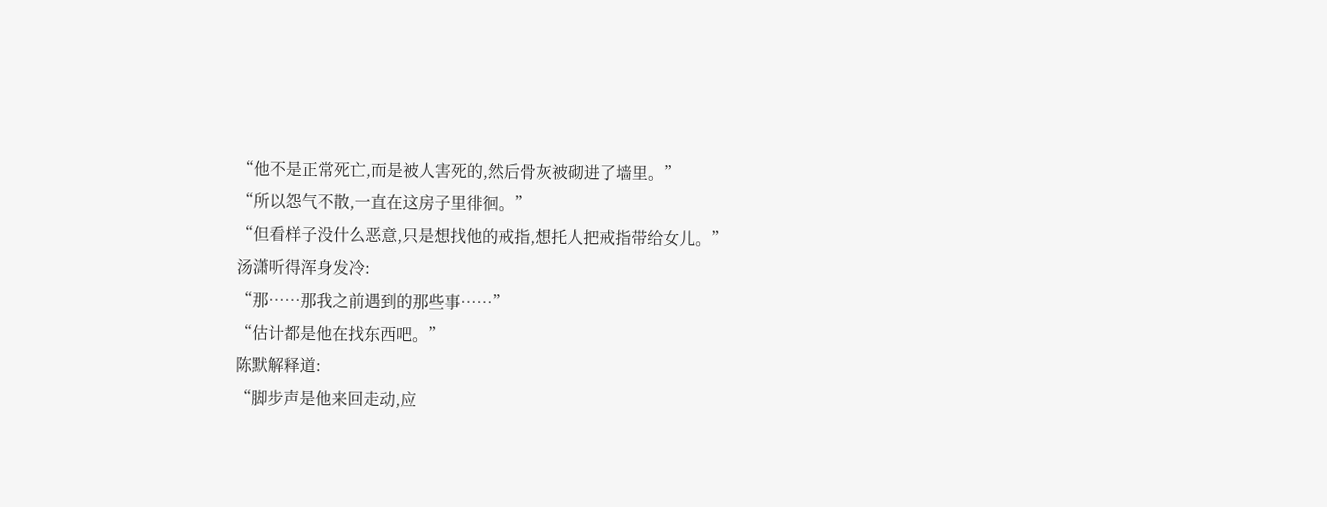“他不是正常死亡,而是被人害死的,然后骨灰被砌进了墙里。”
“所以怨气不散,一直在这房子里徘徊。”
“但看样子没什么恶意,只是想找他的戒指,想托人把戒指带给女儿。”
汤潇听得浑身发冷:
“那……那我之前遇到的那些事……”
“估计都是他在找东西吧。”
陈默解释道:
“脚步声是他来回走动,应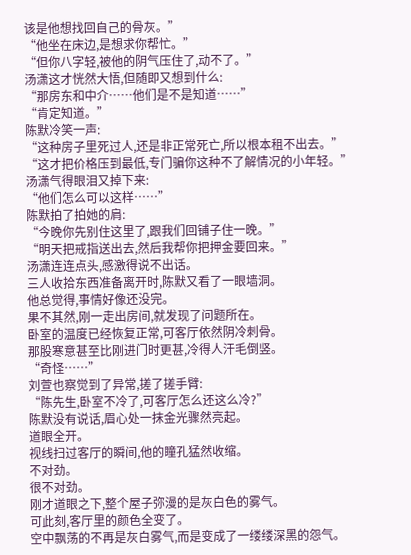该是他想找回自己的骨灰。”
“他坐在床边,是想求你帮忙。”
“但你八字轻,被他的阴气压住了,动不了。”
汤潇这才恍然大悟,但随即又想到什么:
“那房东和中介……他们是不是知道……”
“肯定知道。”
陈默冷笑一声:
“这种房子里死过人,还是非正常死亡,所以根本租不出去。”
“这才把价格压到最低,专门骗你这种不了解情况的小年轻。”
汤潇气得眼泪又掉下来:
“他们怎么可以这样……”
陈默拍了拍她的肩:
“今晚你先别住这里了,跟我们回铺子住一晚。”
“明天把戒指送出去,然后我帮你把押金要回来。”
汤潇连连点头,感激得说不出话。
三人收拾东西准备离开时,陈默又看了一眼墙洞。
他总觉得,事情好像还没完。
果不其然,刚一走出房间,就发现了问题所在。
卧室的温度已经恢复正常,可客厅依然阴冷刺骨。
那股寒意甚至比刚进门时更甚,冷得人汗毛倒竖。
“奇怪……”
刘萱也察觉到了异常,搓了搓手臂:
“陈先生,卧室不冷了,可客厅怎么还这么冷?”
陈默没有说话,眉心处一抹金光骤然亮起。
道眼全开。
视线扫过客厅的瞬间,他的瞳孔猛然收缩。
不对劲。
很不对劲。
刚才道眼之下,整个屋子弥漫的是灰白色的雾气。
可此刻,客厅里的颜色全变了。
空中飘荡的不再是灰白雾气,而是变成了一缕缕深黑的怨气。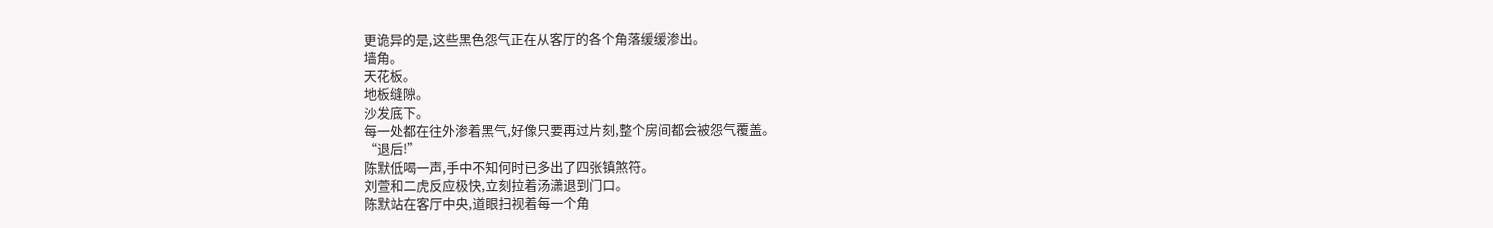更诡异的是,这些黑色怨气正在从客厅的各个角落缓缓渗出。
墙角。
天花板。
地板缝隙。
沙发底下。
每一处都在往外渗着黑气,好像只要再过片刻,整个房间都会被怨气覆盖。
“退后!”
陈默低喝一声,手中不知何时已多出了四张镇煞符。
刘萱和二虎反应极快,立刻拉着汤潇退到门口。
陈默站在客厅中央,道眼扫视着每一个角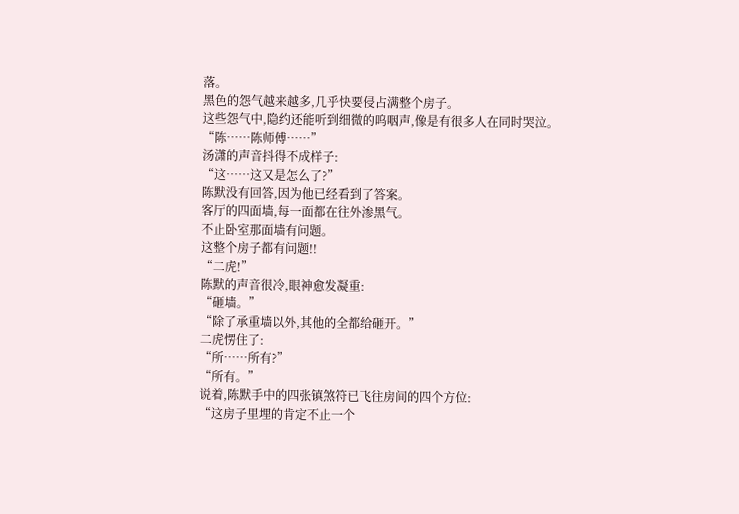落。
黑色的怨气越来越多,几乎快要侵占满整个房子。
这些怨气中,隐约还能听到细微的呜咽声,像是有很多人在同时哭泣。
“陈……陈师傅……”
汤潇的声音抖得不成样子:
“这……这又是怎么了?”
陈默没有回答,因为他已经看到了答案。
客厅的四面墙,每一面都在往外渗黑气。
不止卧室那面墙有问题。
这整个房子都有问题!!
“二虎!”
陈默的声音很冷,眼神愈发凝重:
“砸墙。”
“除了承重墙以外,其他的全都给砸开。”
二虎愣住了:
“所……所有?”
“所有。”
说着,陈默手中的四张镇煞符已飞往房间的四个方位:
“这房子里埋的肯定不止一个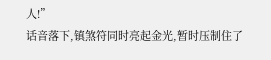人!”
话音落下,镇煞符同时亮起金光,暂时压制住了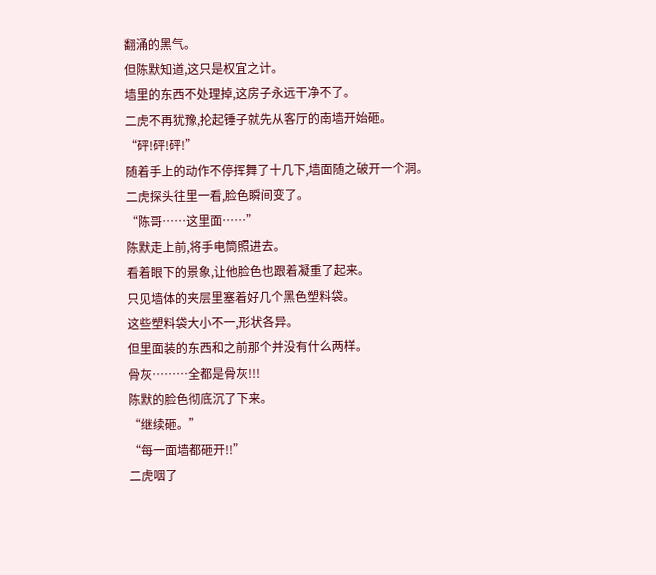翻涌的黑气。
但陈默知道,这只是权宜之计。
墙里的东西不处理掉,这房子永远干净不了。
二虎不再犹豫,抡起锤子就先从客厅的南墙开始砸。
“砰!砰!砰!”
随着手上的动作不停挥舞了十几下,墙面随之破开一个洞。
二虎探头往里一看,脸色瞬间变了。
“陈哥……这里面……”
陈默走上前,将手电筒照进去。
看着眼下的景象,让他脸色也跟着凝重了起来。
只见墙体的夹层里塞着好几个黑色塑料袋。
这些塑料袋大小不一,形状各异。
但里面装的东西和之前那个并没有什么两样。
骨灰………全都是骨灰!!!
陈默的脸色彻底沉了下来。
“继续砸。”
“每一面墙都砸开!!”
二虎咽了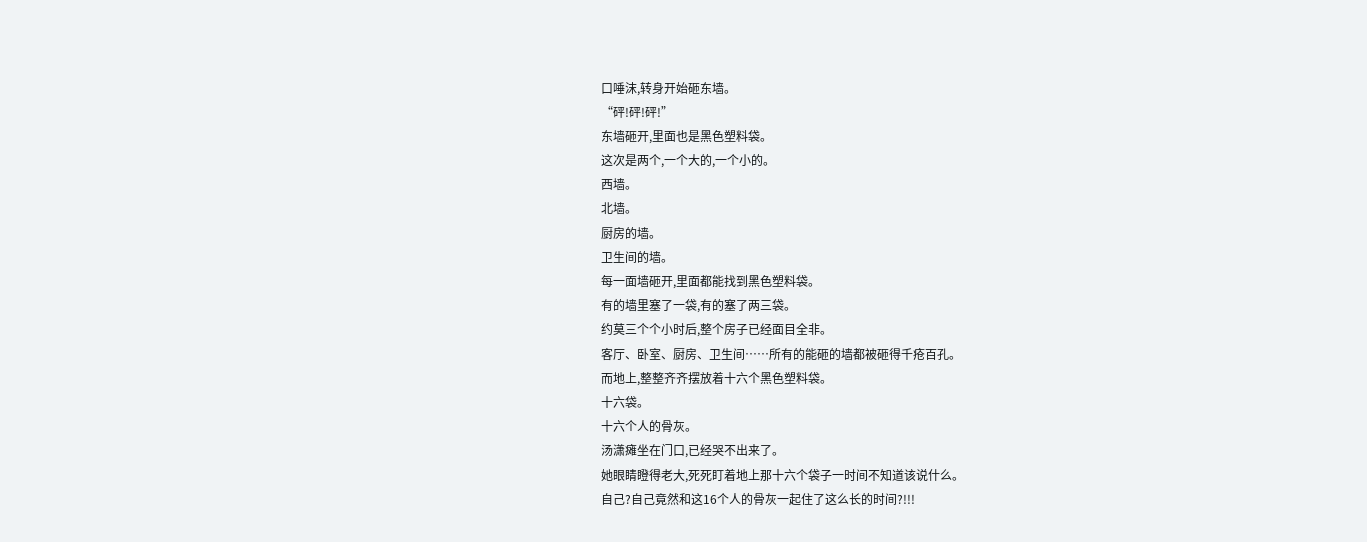口唾沫,转身开始砸东墙。
“砰!砰!砰!”
东墙砸开,里面也是黑色塑料袋。
这次是两个,一个大的,一个小的。
西墙。
北墙。
厨房的墙。
卫生间的墙。
每一面墙砸开,里面都能找到黑色塑料袋。
有的墙里塞了一袋,有的塞了两三袋。
约莫三个个小时后,整个房子已经面目全非。
客厅、卧室、厨房、卫生间……所有的能砸的墙都被砸得千疮百孔。
而地上,整整齐齐摆放着十六个黑色塑料袋。
十六袋。
十六个人的骨灰。
汤潇瘫坐在门口,已经哭不出来了。
她眼睛瞪得老大,死死盯着地上那十六个袋子一时间不知道该说什么。
自己?自己竟然和这16个人的骨灰一起住了这么长的时间?!!!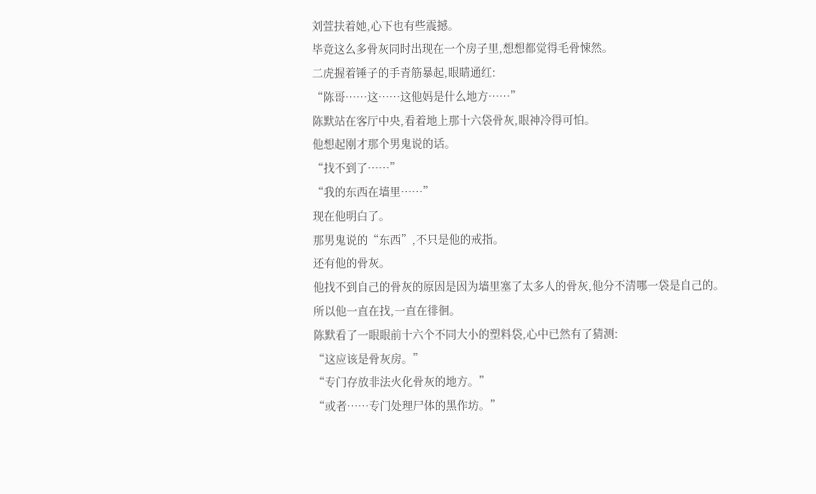刘萱扶着她,心下也有些震撼。
毕竟这么多骨灰同时出现在一个房子里,想想都觉得毛骨悚然。
二虎握着锤子的手青筋暴起,眼睛通红:
“陈哥……这……这他妈是什么地方……”
陈默站在客厅中央,看着地上那十六袋骨灰,眼神冷得可怕。
他想起刚才那个男鬼说的话。
“找不到了……”
“我的东西在墙里……”
现在他明白了。
那男鬼说的“东西”,不只是他的戒指。
还有他的骨灰。
他找不到自己的骨灰的原因是因为墙里塞了太多人的骨灰,他分不清哪一袋是自己的。
所以他一直在找,一直在徘徊。
陈默看了一眼眼前十六个不同大小的塑料袋,心中已然有了猜测:
“这应该是骨灰房。”
“专门存放非法火化骨灰的地方。”
“或者……专门处理尸体的黑作坊。”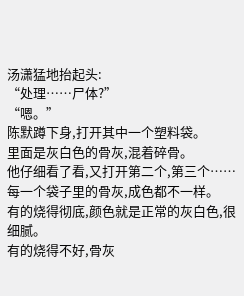汤潇猛地抬起头:
“处理……尸体?”
“嗯。”
陈默蹲下身,打开其中一个塑料袋。
里面是灰白色的骨灰,混着碎骨。
他仔细看了看,又打开第二个,第三个……
每一个袋子里的骨灰,成色都不一样。
有的烧得彻底,颜色就是正常的灰白色,很细腻。
有的烧得不好,骨灰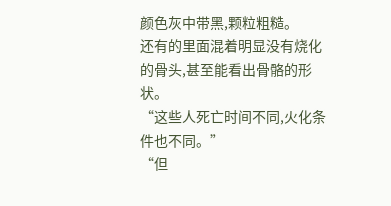颜色灰中带黑,颗粒粗糙。
还有的里面混着明显没有烧化的骨头,甚至能看出骨骼的形状。
“这些人死亡时间不同,火化条件也不同。”
“但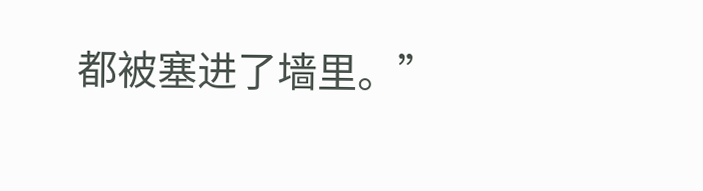都被塞进了墙里。”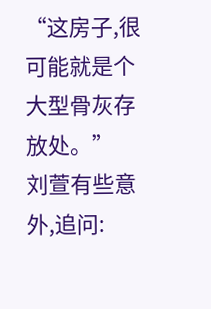“这房子,很可能就是个大型骨灰存放处。”
刘萱有些意外,追问: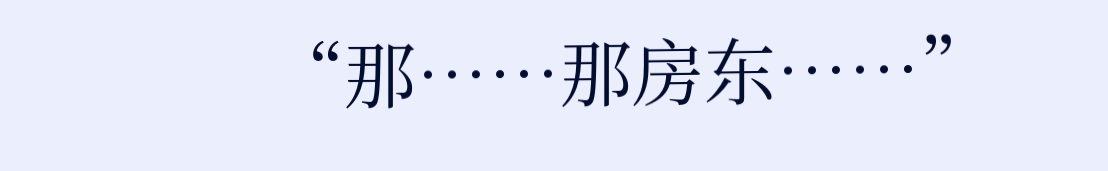“那……那房东……”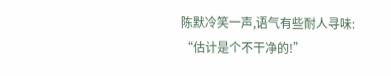陈默冷笑一声,语气有些耐人寻味:
“估计是个不干净的!”